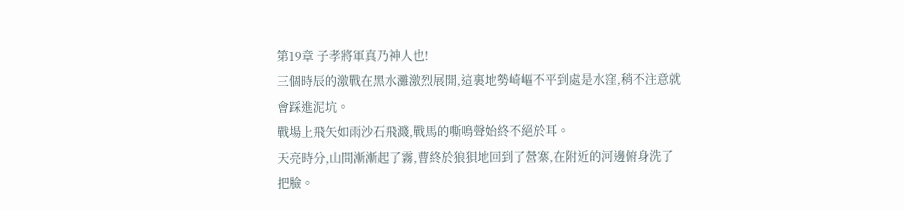第19章 子孝將軍真乃神人也!
三個時辰的激戰在黑水灘激烈展開,這裏地勢崎嶇不平到處是水窪,稍不注意就會踩進泥坑。
戰場上飛矢如雨沙石飛濺,戰馬的嘶鳴聲始終不絕於耳。
天亮時分,山間漸漸起了霧,曹終於狼狽地回到了營寨,在附近的河邊俯身洗了把臉。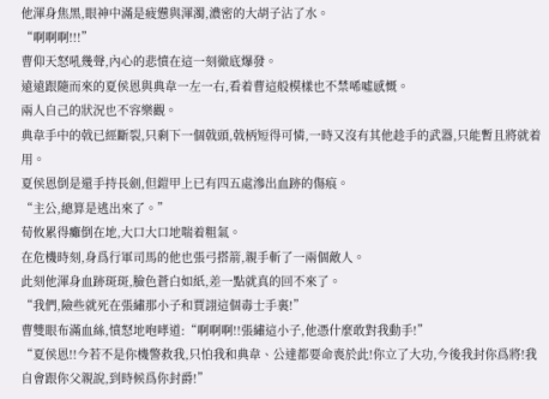他渾身焦黑,眼神中滿是疲憊與渾濁,濃密的大胡子沾了水。
“啊啊啊!!!”
曹仰天怒吼幾聲,內心的悲憤在這一刻徹底爆發。
遠遠跟隨而來的夏侯恩與典韋一左一右,看着曹這般模樣也不禁唏噓感慨。
兩人自己的狀況也不容樂觀。
典韋手中的戟已經斷裂,只剩下一個戟頭,戟柄短得可憐,一時又沒有其他趁手的武器,只能暫且將就着用。
夏侯恩倒是還手持長劍,但鎧甲上已有四五處滲出血跡的傷痕。
“主公,總算是逃出來了。”
荀攸累得癱倒在地,大口大口地喘着粗氣。
在危機時刻,身爲行軍司馬的他也張弓搭箭,親手斬了一兩個敵人。
此刻他渾身血跡斑斑,臉色蒼白如紙,差一點就真的回不來了。
“我們,險些就死在張繡那小子和賈詡這個毒士手裏!”
曹雙眼布滿血絲,憤怒地咆哮道:“啊啊啊!!張繡這小子,他憑什麼敢對我動手!”
“夏侯恩!!今若不是你機警救我,只怕我和典韋、公達都要命喪於此!你立了大功,今後我封你爲將!我自會跟你父親說,到時候爲你封爵!”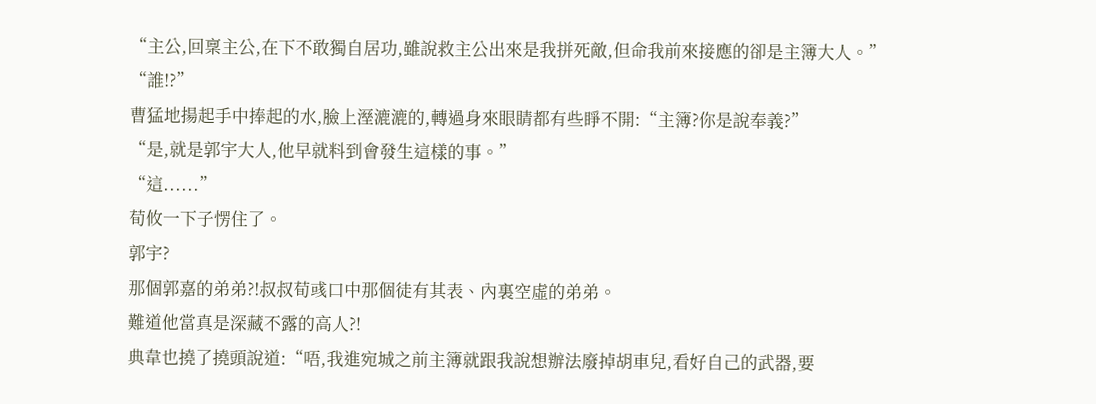“主公,回稟主公,在下不敢獨自居功,雖說救主公出來是我拼死敵,但命我前來接應的卻是主簿大人。”
“誰!?”
曹猛地揚起手中捧起的水,臉上溼漉漉的,轉過身來眼睛都有些睜不開:“主簿?你是說奉義?”
“是,就是郭宇大人,他早就料到會發生這樣的事。”
“這......”
荀攸一下子愣住了。
郭宇?
那個郭嘉的弟弟?!叔叔荀彧口中那個徒有其表、內裏空虛的弟弟。
難道他當真是深藏不露的高人?!
典韋也撓了撓頭說道:“唔,我進宛城之前主簿就跟我說想辦法廢掉胡車兒,看好自己的武器,要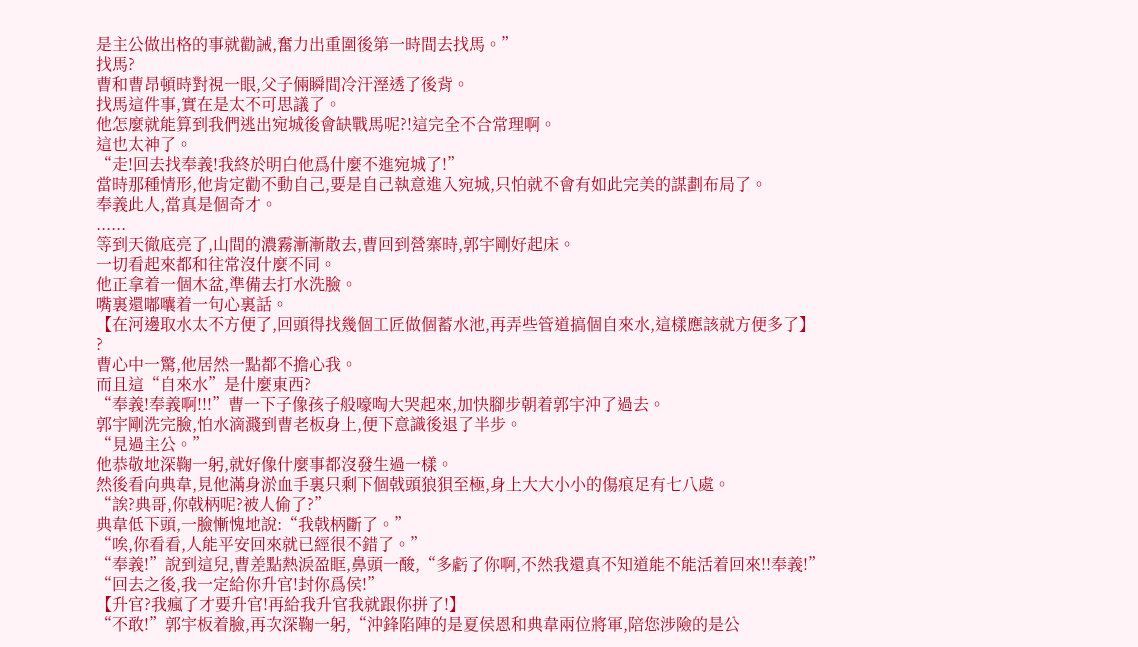是主公做出格的事就勸誡,奮力出重圍後第一時間去找馬。”
找馬?
曹和曹昂頓時對視一眼,父子倆瞬間冷汗溼透了後背。
找馬這件事,實在是太不可思議了。
他怎麼就能算到我們逃出宛城後會缺戰馬呢?!這完全不合常理啊。
這也太神了。
“走!回去找奉義!我終於明白他爲什麼不進宛城了!”
當時那種情形,他肯定勸不動自己,要是自己執意進入宛城,只怕就不會有如此完美的謀劃布局了。
奉義此人,當真是個奇才。
......
等到天徹底亮了,山間的濃霧漸漸散去,曹回到營寨時,郭宇剛好起床。
一切看起來都和往常沒什麼不同。
他正拿着一個木盆,準備去打水洗臉。
嘴裏還嘟囔着一句心裏話。
【在河邊取水太不方便了,回頭得找幾個工匠做個蓄水池,再弄些管道搞個自來水,這樣應該就方便多了】
?
曹心中一驚,他居然一點都不擔心我。
而且這“自來水”是什麼東西?
“奉義!奉義啊!!!”曹一下子像孩子般嚎啕大哭起來,加快腳步朝着郭宇沖了過去。
郭宇剛洗完臉,怕水滴濺到曹老板身上,便下意識後退了半步。
“見過主公。”
他恭敬地深鞠一躬,就好像什麼事都沒發生過一樣。
然後看向典韋,見他滿身淤血手裏只剩下個戟頭狼狽至極,身上大大小小的傷痕足有七八處。
“誒?典哥,你戟柄呢?被人偷了?”
典韋低下頭,一臉慚愧地說:“我戟柄斷了。”
“唉,你看看,人能平安回來就已經很不錯了。”
“奉義!”說到這兒,曹差點熱淚盈眶,鼻頭一酸,“多虧了你啊,不然我還真不知道能不能活着回來!!奉義!”
“回去之後,我一定給你升官!封你爲侯!”
【升官?我瘋了才要升官!再給我升官我就跟你拼了!】
“不敢!”郭宇板着臉,再次深鞠一躬,“沖鋒陷陣的是夏侯恩和典韋兩位將軍,陪您涉險的是公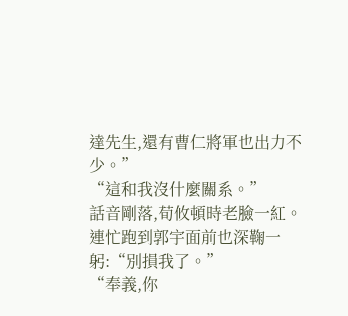達先生,還有曹仁將軍也出力不少。”
“這和我沒什麼關系。”
話音剛落,荀攸頓時老臉一紅。
連忙跑到郭宇面前也深鞠一躬:“別損我了。”
“奉義,你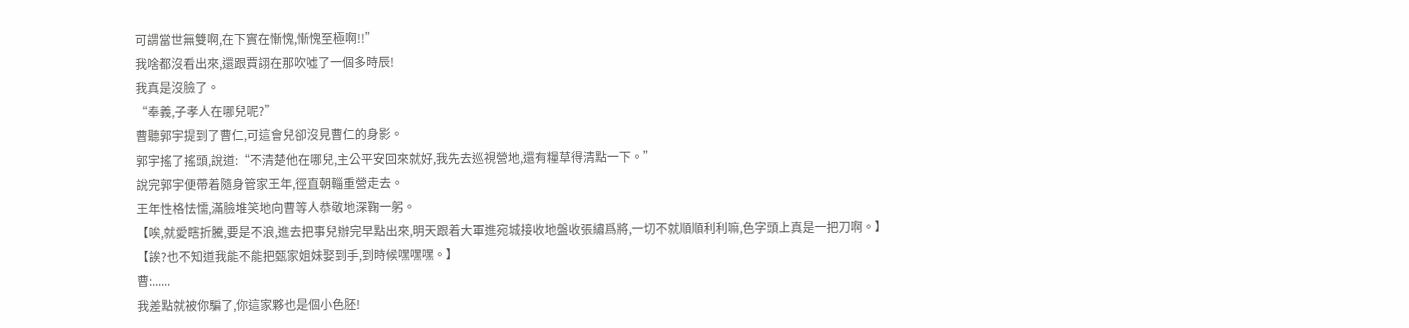可謂當世無雙啊,在下實在慚愧,慚愧至極啊!!”
我啥都沒看出來,還跟賈詡在那吹噓了一個多時辰!
我真是沒臉了。
“奉義,子孝人在哪兒呢?”
曹聽郭宇提到了曹仁,可這會兒卻沒見曹仁的身影。
郭宇搖了搖頭,說道:“不清楚他在哪兒,主公平安回來就好,我先去巡視營地,還有糧草得清點一下。”
說完郭宇便帶着隨身管家王年,徑直朝輜重營走去。
王年性格怯懦,滿臉堆笑地向曹等人恭敬地深鞠一躬。
【唉,就愛瞎折騰,要是不浪,進去把事兒辦完早點出來,明天跟着大軍進宛城接收地盤收張繡爲將,一切不就順順利利嘛,色字頭上真是一把刀啊。】
【誒?也不知道我能不能把甄家姐妹娶到手,到時候嘿嘿嘿。】
曹:......
我差點就被你騙了,你這家夥也是個小色胚!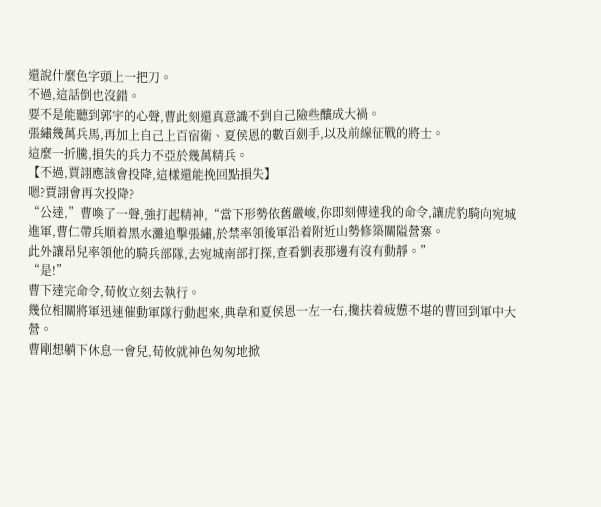還說什麼色字頭上一把刀。
不過,這話倒也沒錯。
要不是能聽到郭宇的心聲,曹此刻還真意識不到自己險些釀成大禍。
張繡幾萬兵馬,再加上自己上百宿衛、夏侯恩的數百劍手,以及前線征戰的將士。
這麼一折騰,損失的兵力不亞於幾萬精兵。
【不過,賈詡應該會投降,這樣還能挽回點損失】
嗯?賈詡會再次投降?
“公達,”曹喚了一聲,強打起精神,“當下形勢依舊嚴峻,你即刻傳達我的命令,讓虎豹騎向宛城進軍,曹仁帶兵順着黑水灘追擊張繡,於禁率領後軍沿着附近山勢修築關隘營寨。
此外讓昂兒率領他的騎兵部隊,去宛城南部打探,查看劉表那邊有沒有動靜。”
“是!”
曹下達完命令,荀攸立刻去執行。
幾位相關將軍迅速催動軍隊行動起來,典韋和夏侯恩一左一右,攙扶着疲憊不堪的曹回到軍中大營。
曹剛想躺下休息一會兒,荀攸就神色匆匆地掀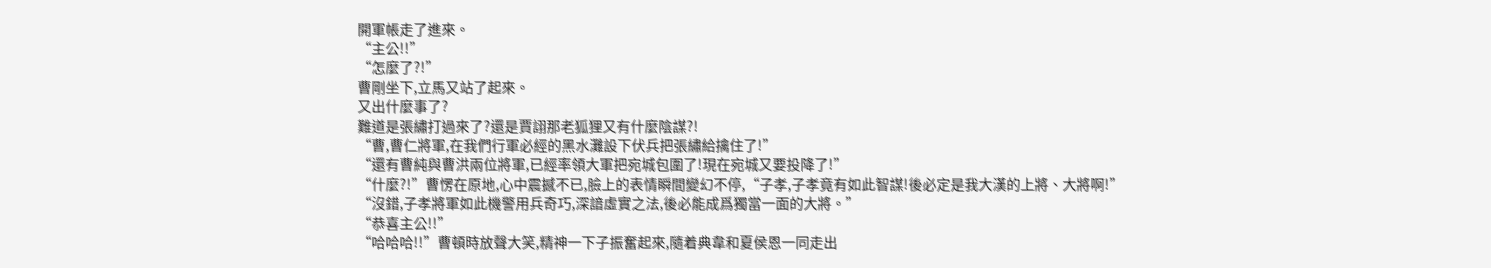開軍帳走了進來。
“主公!!”
“怎麼了?!”
曹剛坐下,立馬又站了起來。
又出什麼事了?
難道是張繡打過來了?還是賈詡那老狐狸又有什麼陰謀?!
“曹,曹仁將軍,在我們行軍必經的黑水灘設下伏兵把張繡給擒住了!”
“還有曹純與曹洪兩位將軍,已經率領大軍把宛城包圍了!現在宛城又要投降了!”
“什麼?!”曹愣在原地,心中震撼不已,臉上的表情瞬間變幻不停,“子孝,子孝竟有如此智謀!後必定是我大漢的上將、大將啊!”
“沒錯,子孝將軍如此機警用兵奇巧,深諳虛實之法,後必能成爲獨當一面的大將。”
“恭喜主公!!”
“哈哈哈!!”曹頓時放聲大笑,精神一下子振奮起來,隨着典韋和夏侯恩一同走出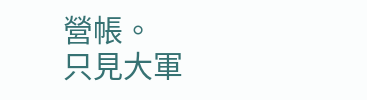營帳。
只見大軍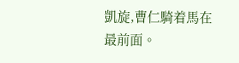凱旋,曹仁騎着馬在最前面。